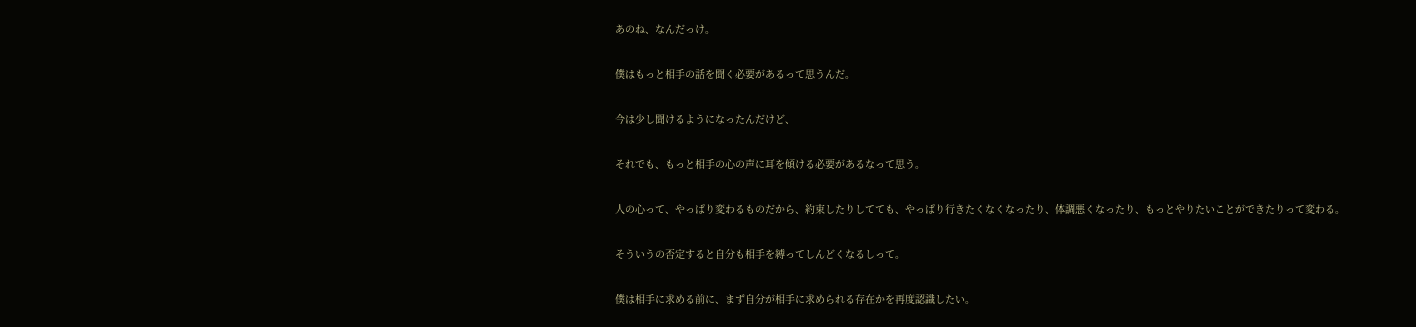あのね、なんだっけ。


僕はもっと相手の話を聞く必要があるって思うんだ。


今は少し聞けるようになったんだけど、


それでも、もっと相手の心の声に耳を傾ける必要があるなって思う。


人の心って、やっぱり変わるものだから、約束したりしてても、やっぱり行きたくなくなったり、体調悪くなったり、もっとやりたいことができたりって変わる。


そういうの否定すると自分も相手を縛ってしんどくなるしって。


僕は相手に求める前に、まず自分が相手に求められる存在かを再度認識したい。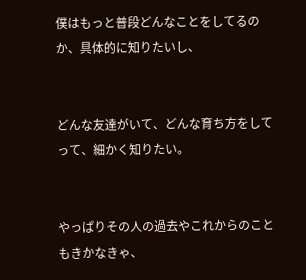僕はもっと普段どんなことをしてるのか、具体的に知りたいし、


どんな友達がいて、どんな育ち方をしてって、細かく知りたい。


やっぱりその人の過去やこれからのこともきかなきゃ、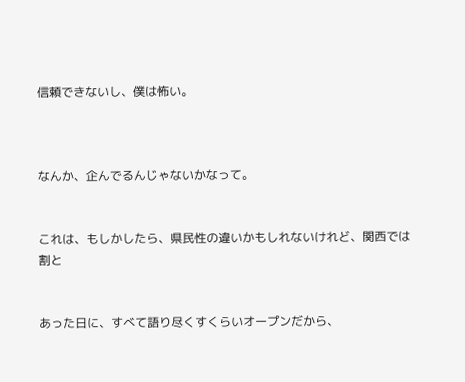信頼できないし、僕は怖い。



なんか、企んでるんじゃないかなって。


これは、もしかしたら、県民性の違いかもしれないけれど、関西では割と


あった日に、すべて語り尽くすくらいオープンだから、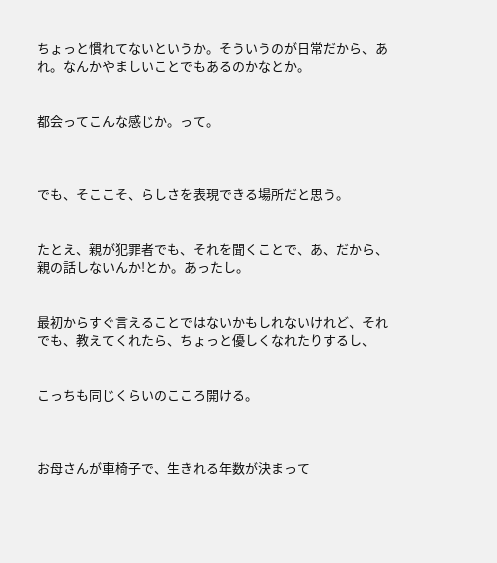ちょっと慣れてないというか。そういうのが日常だから、あれ。なんかやましいことでもあるのかなとか。


都会ってこんな感じか。って。



でも、そここそ、らしさを表現できる場所だと思う。


たとえ、親が犯罪者でも、それを聞くことで、あ、だから、親の話しないんか!とか。あったし。


最初からすぐ言えることではないかもしれないけれど、それでも、教えてくれたら、ちょっと優しくなれたりするし、


こっちも同じくらいのこころ開ける。



お母さんが車椅子で、生きれる年数が決まって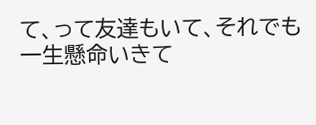て、って友達もいて、それでも一生懸命いきて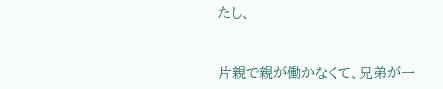たし、


片親で親が働かなくて、兄弟が一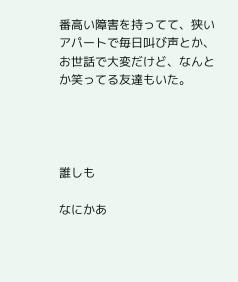番高い障害を持ってて、狭いアパートで毎日叫び声とか、お世話で大変だけど、なんとか笑ってる友達もいた。




誰しも

なにかあ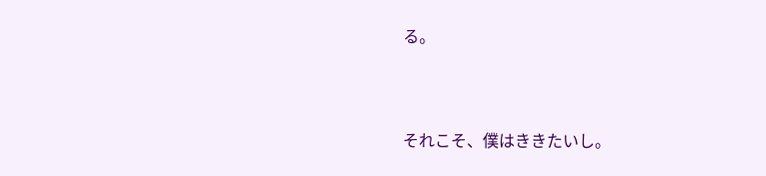る。



それこそ、僕はききたいし。